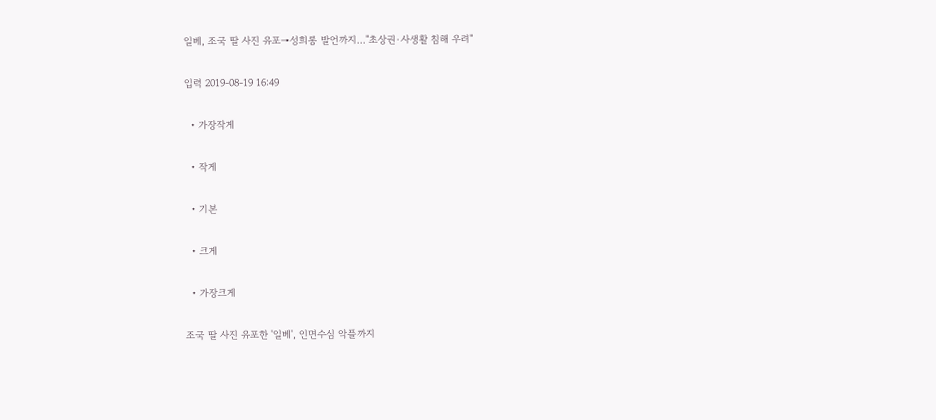일베, 조국 딸 사진 유포→성희롱 발언까지…"초상권·사생활 침해 우려"

입력 2019-08-19 16:49

  • 가장작게

  • 작게

  • 기본

  • 크게

  • 가장크게

조국 딸 사진 유포한 '일베', 인면수심 악플까지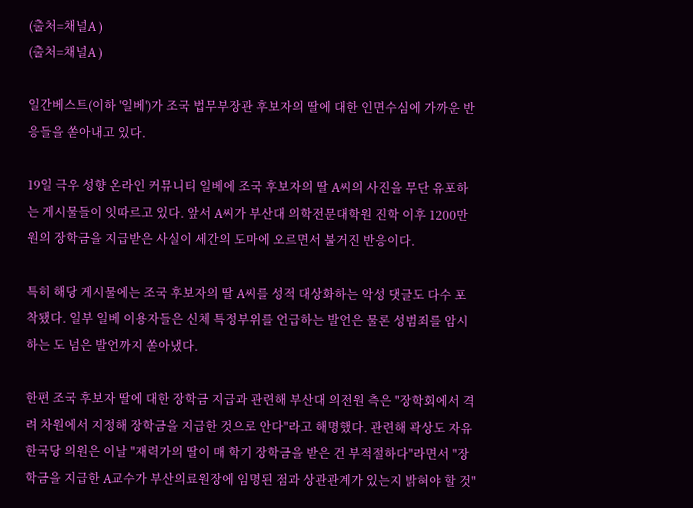(출처=채널A )
(출처=채널A )

일간베스트(이하 '일베')가 조국 법무부장관 후보자의 딸에 대한 인면수심에 가까운 반응들을 쏟아내고 있다.

19일 극우 성향 온라인 커뮤니티 일베에 조국 후보자의 딸 A씨의 사진을 무단 유포하는 게시물들이 잇따르고 있다. 앞서 A씨가 부산대 의학전문대학원 진학 이후 1200만원의 장학금을 지급받은 사실이 세간의 도마에 오르면서 불거진 반응이다.

특히 해당 게시물에는 조국 후보자의 딸 A씨를 성적 대상화하는 악성 댓글도 다수 포착됐다. 일부 일베 이용자들은 신체 특정부위를 언급하는 발언은 물론 성범죄를 암시하는 도 넘은 발언까지 쏟아냈다.

한편 조국 후보자 딸에 대한 장학금 지급과 관련해 부산대 의전원 측은 "장학회에서 격려 차원에서 지정해 장학금을 지급한 것으로 안다"라고 해명했다. 관련해 곽상도 자유한국당 의원은 이날 "재력가의 딸이 매 학기 장학금을 받은 건 부적절하다"라면서 "장학금을 지급한 A교수가 부산의료원장에 임명된 점과 상관관계가 있는지 밝혀야 할 것"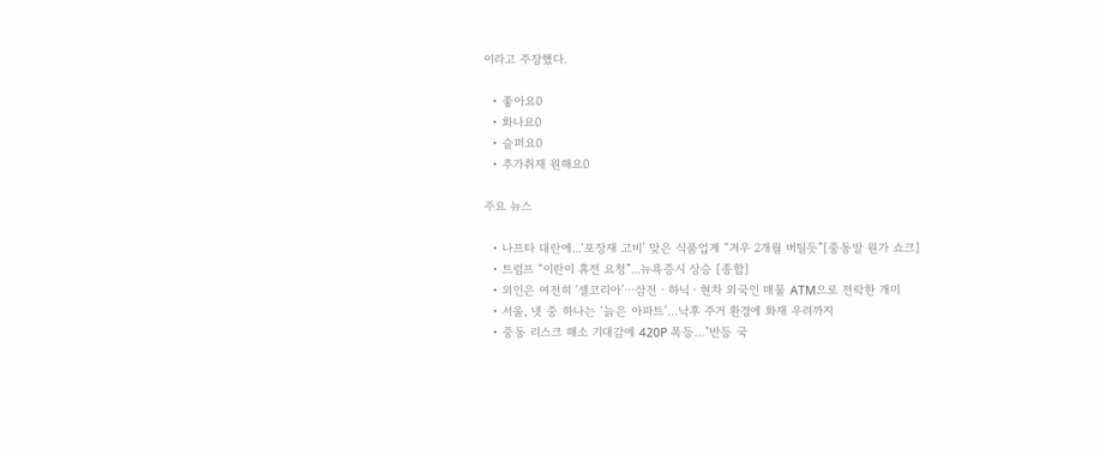이라고 주장했다.

  • 좋아요0
  • 화나요0
  • 슬퍼요0
  • 추가취재 원해요0

주요 뉴스

  • 나프타 대란에...‘포장재 고비’ 맞은 식품업계 “겨우 2개월 버틸듯”[중동발 원가 쇼크]
  • 트럼프 “이란이 휴전 요청”...뉴욕증시 상승 [종합]
  • 외인은 여전히 ‘셀코리아’⋯삼전ㆍ하닉ㆍ현차 외국인 매물 ATM으로 전락한 개미
  • 서울, 넷 중 하나는 ‘늙은 아파트’…낙후 주거 환경에 화재 우려까지
  • 중동 리스크 해소 기대감에 420P 폭등…"반등 국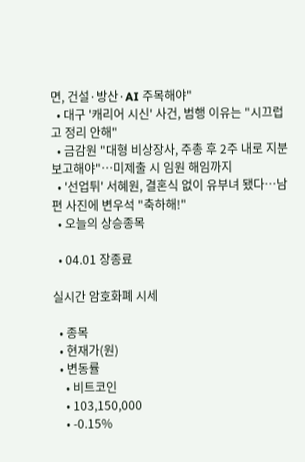면, 건설·방산·AI 주목해야"
  • 대구 '캐리어 시신' 사건, 범행 이유는 "시끄럽고 정리 안해"
  • 금감원 "대형 비상장사, 주총 후 2주 내로 지분 보고해야"…미제출 시 임원 해임까지
  • '선업튀' 서혜원, 결혼식 없이 유부녀 됐다⋯남편 사진에 변우석 "축하해!"
  • 오늘의 상승종목

  • 04.01 장종료

실시간 암호화폐 시세

  • 종목
  • 현재가(원)
  • 변동률
    • 비트코인
    • 103,150,000
    • -0.15%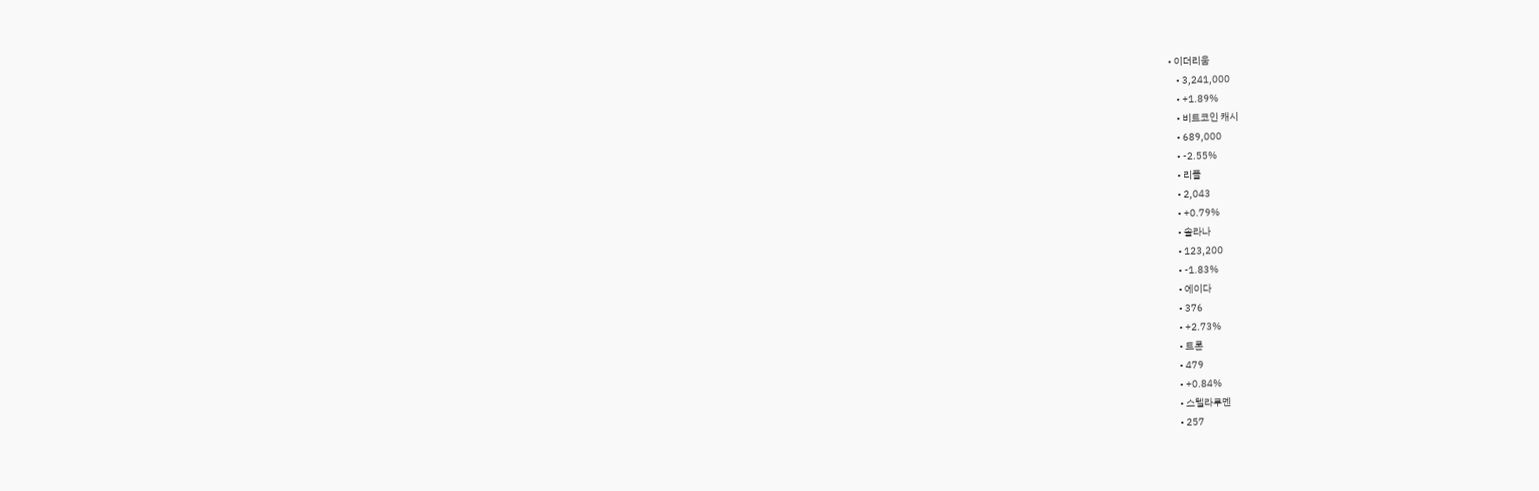• 이더리움
    • 3,241,000
    • +1.89%
    • 비트코인 캐시
    • 689,000
    • -2.55%
    • 리플
    • 2,043
    • +0.79%
    • 솔라나
    • 123,200
    • -1.83%
    • 에이다
    • 376
    • +2.73%
    • 트론
    • 479
    • +0.84%
    • 스텔라루멘
    • 257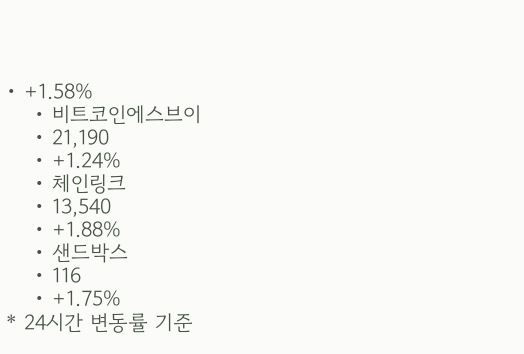• +1.58%
    • 비트코인에스브이
    • 21,190
    • +1.24%
    • 체인링크
    • 13,540
    • +1.88%
    • 샌드박스
    • 116
    • +1.75%
* 24시간 변동률 기준